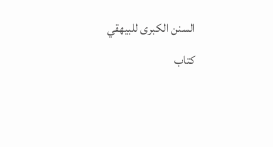السنن الكبرى للبيهقي
كتاب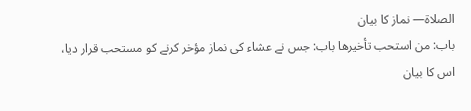الصلاة— نماز کا بیان
باب: من استحب تأخيرها باب: جس نے عشاء کی نماز مؤخر کرنے کو مستحب قرار دیا، اس کا بیان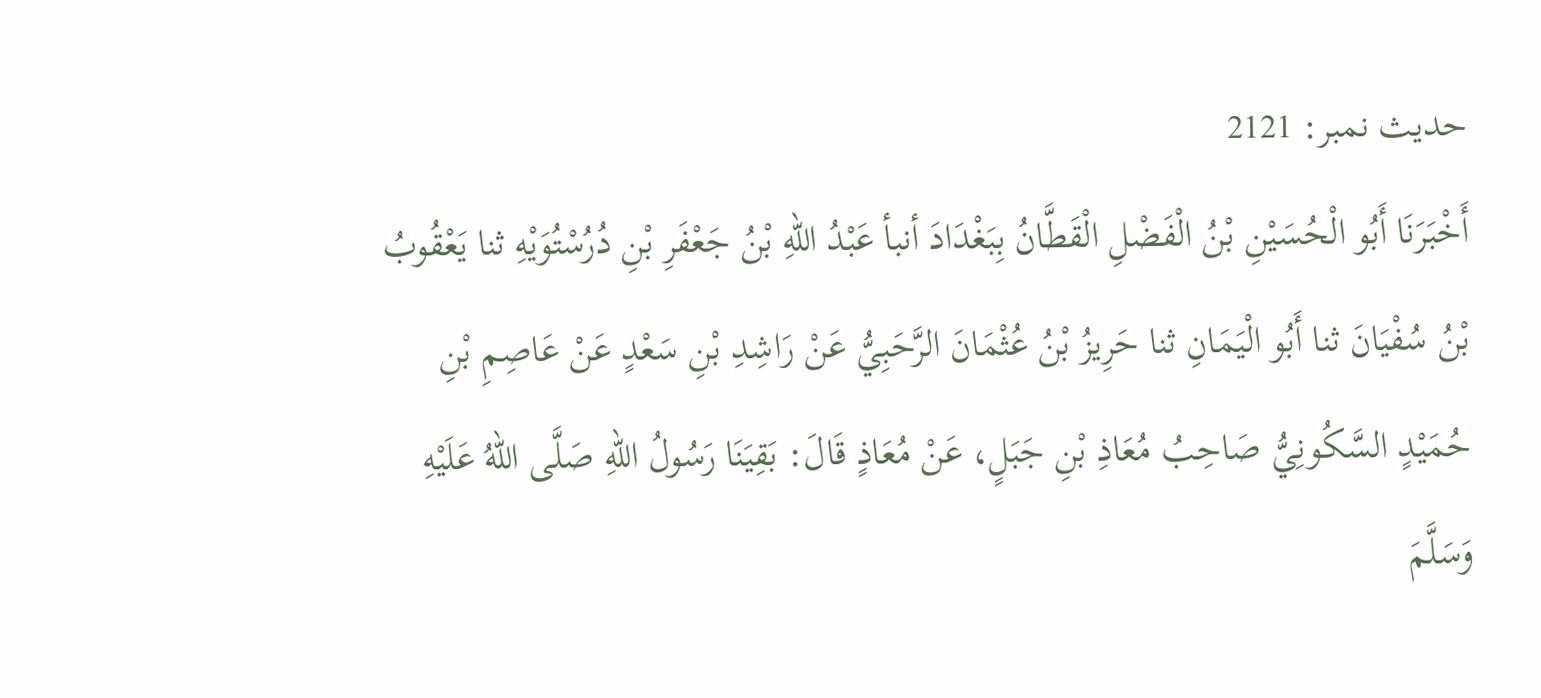حدیث نمبر: 2121
أَخْبَرَنَا أَبُو الْحُسَيْنِ بْنُ الْفَضْلِ الْقَطَّانُ بِبَغْدَادَ أنبأ عَبْدُ اللهِ بْنُ جَعْفَرِ بْنِ دُرُسْتُوَيْهِ ثنا يَعْقُوبُ بْنُ سُفْيَانَ ثنا أَبُو الْيَمَانِ ثنا حَرِيزُ بْنُ عُثْمَانَ الرَّحَبِيُّ عَنْ رَاشِدِ بْنِ سَعْدٍ عَنْ عَاصِمِ بْنِ حُمَيْدٍ السَّكُونِيُّ صَاحِبُ مُعَاذِ بْنِ جَبَلٍ، عَنْ مُعَاذٍ قَالَ: بَقِيَنَا رَسُولُ اللهِ صَلَّى اللهُ عَلَيْهِ وَسَلَّمَ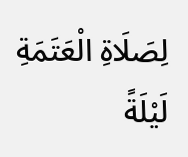لِصَلَاةِ الْعَتَمَةِ لَيْلَةً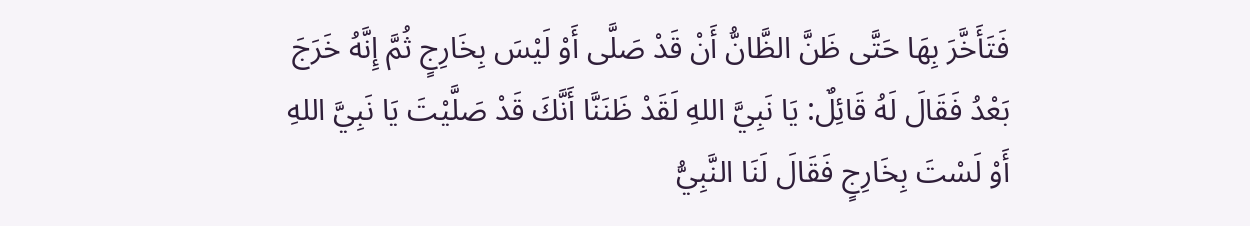فَتَأَخَّرَ بِهَا حَتَّى ظَنَّ الظَّانُّ أَنْ قَدْ صَلَّى أَوْ لَيْسَ بِخَارِجٍ ثُمَّ إِنَّهُ خَرَجَ بَعْدُ فَقَالَ لَهُ قَائِلٌ: يَا نَبِيَّ اللهِ لَقَدْ ظَنَنَّا أَنَّكَ قَدْ صَلَّيْتَ يَا نَبِيَّ اللهِ أَوْ لَسْتَ بِخَارِجٍ فَقَالَ لَنَا النَّبِيُّ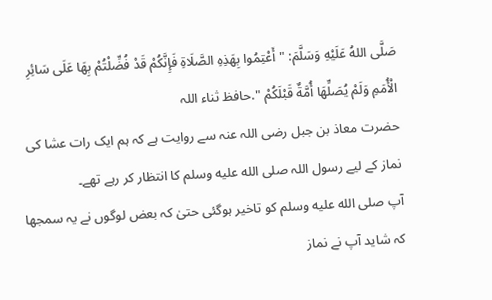صَلَّى اللهُ عَلَيْهِ وَسَلَّمَ: " أَعْتِمُوا بِهَذِهِ الصَّلَاةِ فَإِنَّكُمْ قَدْ فُضِّلْتُمْ بِهَا عَلَى سَائِرِ الْأُمَمِ وَلَمْ يُصَلِّهَا أُمَّةٌ قَبْلَكُمْ ".حافظ ثناء اللہ
حضرت معاذ بن جبل رضی اللہ عنہ سے روایت ہے کہ ہم ایک رات عشا کی نماز کے لیے رسول اللہ صلى الله عليه وسلم کا انتظار کر رہے تھے۔
آپ صلى الله عليه وسلم کو تاخیر ہوگئی حتیٰ کہ بعض لوگوں نے یہ سمجھا کہ شاید آپ نے نماز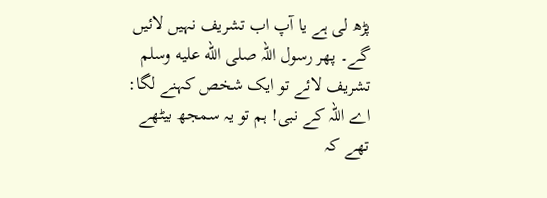پڑھ لی ہے یا آپ اب تشریف نہیں لائیں گے۔ پھر رسول اللہ صلى الله عليه وسلم تشریف لائے تو ایک شخص کہنے لگا: اے اللہ کے نبی! ہم تو یہ سمجھ بیٹھے تھے کہ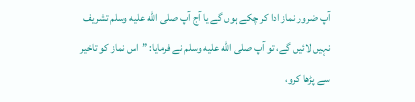آپ ضرور نماز ادا کر چکے ہوں گے یا آج آپ صلى الله عليه وسلم تشریف نہیں لائیں گے، تو آپ صلى الله عليه وسلم نے فرمایا: ”اس نماز کو تاخیر سے پڑھا کرو،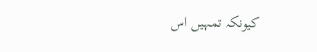کیونکہ تمہیں اس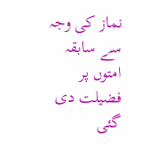نماز کی وجہ سے سابقہ امتوں پر فضیلت دی گئی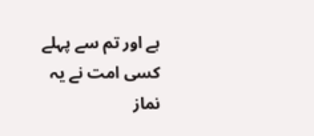ہے اور تم سے پہلے کسی امت نے یہ نماز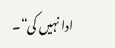ادا نہیں کی“۔